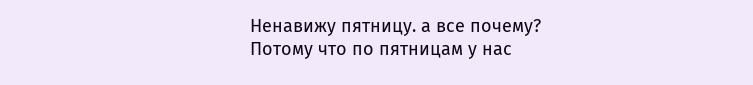Ненавижу пятницу. а все почему? Потому что по пятницам у нас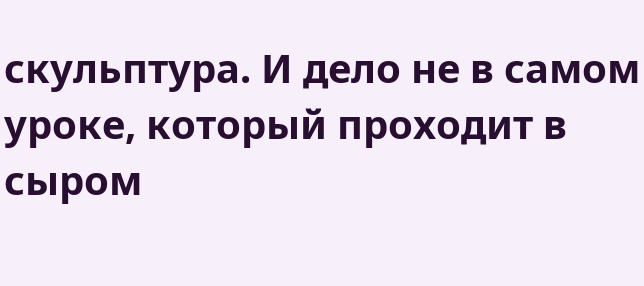скульптура. И дело не в самом уроке, который проходит в сыром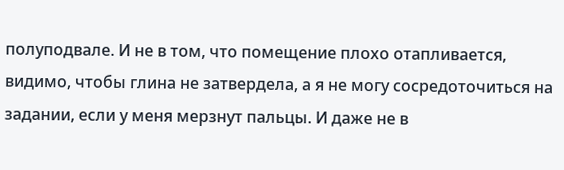полуподвале. И не в том, что помещение плохо отапливается, видимо, чтобы глина не затвердела, а я не могу сосредоточиться на задании, если у меня мерзнут пальцы. И даже не в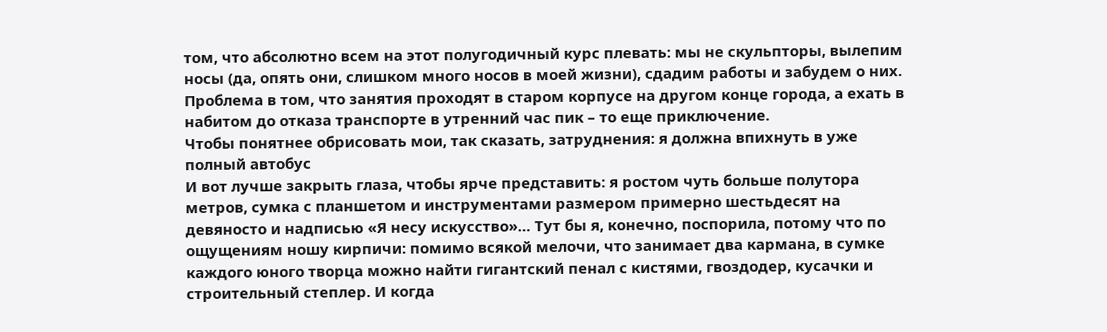том, что абсолютно всем на этот полугодичный курс плевать: мы не скульпторы, вылепим носы (да, опять они, слишком много носов в моей жизни), сдадим работы и забудем о них. Проблема в том, что занятия проходят в старом корпусе на другом конце города, а ехать в набитом до отказа транспорте в утренний час пик – то еще приключение.
Чтобы понятнее обрисовать мои, так сказать, затруднения: я должна впихнуть в уже полный автобус
И вот лучше закрыть глаза, чтобы ярче представить: я ростом чуть больше полутора метров, сумка с планшетом и инструментами размером примерно шестьдесят на девяносто и надписью «Я несу искусство»… Тут бы я, конечно, поспорила, потому что по ощущениям ношу кирпичи: помимо всякой мелочи, что занимает два кармана, в сумке каждого юного творца можно найти гигантский пенал с кистями, гвоздодер, кусачки и строительный степлер. И когда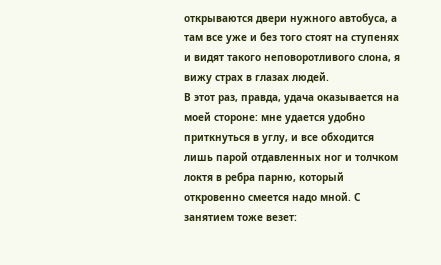открываются двери нужного автобуса, а там все уже и без того стоят на ступенях и видят такого неповоротливого слона, я вижу страх в глазах людей.
В этот раз, правда, удача оказывается на моей стороне: мне удается удобно приткнуться в углу, и все обходится лишь парой отдавленных ног и толчком локтя в ребра парню, который откровенно смеется надо мной. С занятием тоже везет: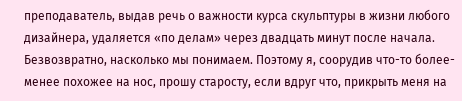преподаватель, выдав речь о важности курса скульптуры в жизни любого дизайнера, удаляется «по делам» через двадцать минут после начала. Безвозвратно, насколько мы понимаем. Поэтому я, соорудив что-то более-менее похожее на нос, прошу старосту, если вдруг что, прикрыть меня на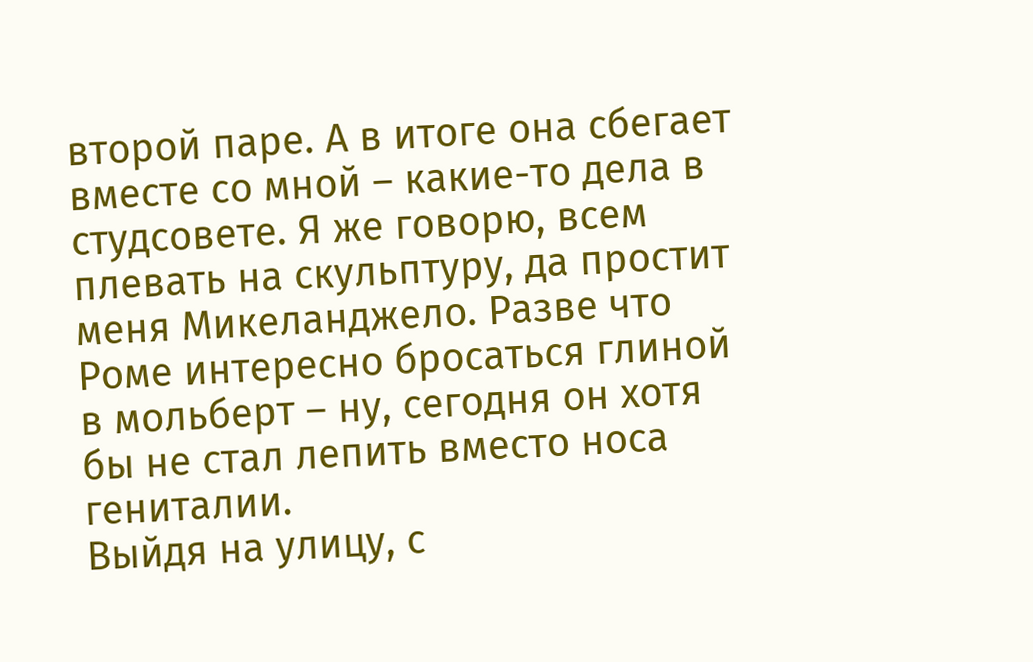второй паре. А в итоге она сбегает вместе со мной – какие-то дела в студсовете. Я же говорю, всем плевать на скульптуру, да простит меня Микеланджело. Разве что Роме интересно бросаться глиной в мольберт – ну, сегодня он хотя бы не стал лепить вместо носа гениталии.
Выйдя на улицу, с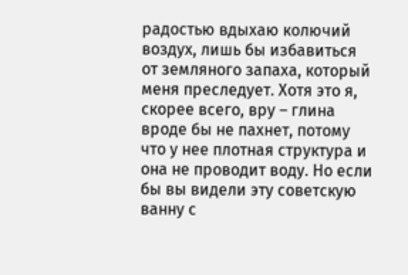радостью вдыхаю колючий воздух, лишь бы избавиться от земляного запаха, который меня преследует. Хотя это я, скорее всего, вру – глина вроде бы не пахнет, потому что у нее плотная структура и она не проводит воду. Но если бы вы видели эту советскую ванну с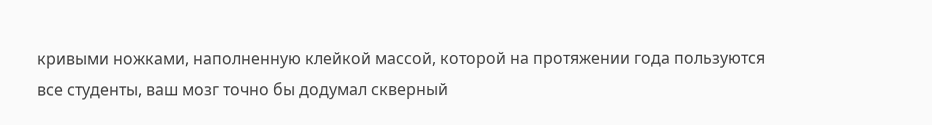кривыми ножками, наполненную клейкой массой, которой на протяжении года пользуются все студенты, ваш мозг точно бы додумал скверный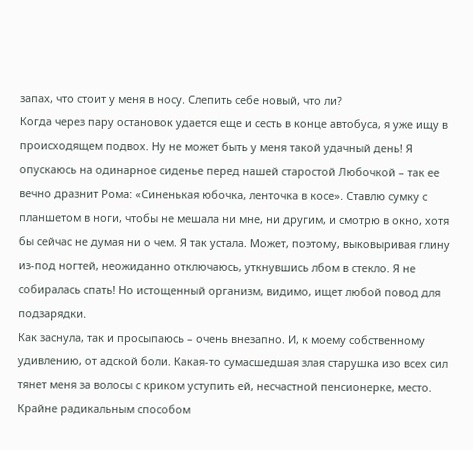запах, что стоит у меня в носу. Слепить себе новый, что ли?
Когда через пару остановок удается еще и сесть в конце автобуса, я уже ищу в происходящем подвох. Ну не может быть у меня такой удачный день! Я опускаюсь на одинарное сиденье перед нашей старостой Любочкой – так ее вечно дразнит Рома: «Синенькая юбочка, ленточка в косе». Ставлю сумку с планшетом в ноги, чтобы не мешала ни мне, ни другим, и смотрю в окно, хотя бы сейчас не думая ни о чем. Я так устала. Может, поэтому, выковыривая глину из-под ногтей, неожиданно отключаюсь, уткнувшись лбом в стекло. Я не собиралась спать! Но истощенный организм, видимо, ищет любой повод для подзарядки.
Как заснула, так и просыпаюсь – очень внезапно. И, к моему собственному удивлению, от адской боли. Какая-то сумасшедшая злая старушка изо всех сил тянет меня за волосы с криком уступить ей, несчастной пенсионерке, место. Крайне радикальным способом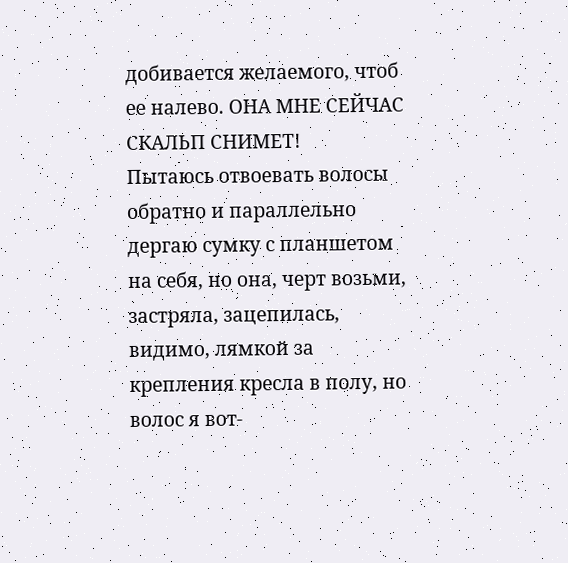добивается желаемого, чтоб ее налево. ОНА МНЕ СЕЙЧАС СКАЛЬП СНИМЕТ!
Пытаюсь отвоевать волосы обратно и параллельно дергаю сумку с планшетом на себя, но она, черт возьми, застряла, зацепилась, видимо, лямкой за крепления кресла в полу, но волос я вот-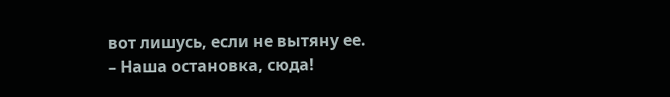вот лишусь, если не вытяну ее.
– Наша остановка, сюда!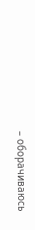– оборачиваюсь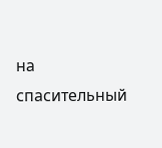на спасительный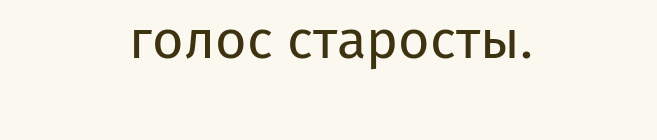голос старосты.